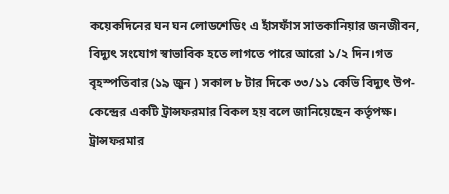কয়েকদিনের ঘন ঘন লোডশেডিং এ হাঁসফাঁস সাতকানিয়ার জনজীবন, বিদ্যুৎ সংযোগ স্বাভাবিক হতে লাগতে পারে আরো ১/২ দিন।গত বৃহস্পতিবার (১৯ জুন ) সকাল ৮ টার দিকে ৩৩/১১ কেভি বিদ্যুৎ উপ-কেন্দ্রের একটি ট্রান্সফরমার বিকল হয় বলে জানিয়েছেন কর্তৃপক্ষ। ট্রান্সফরমার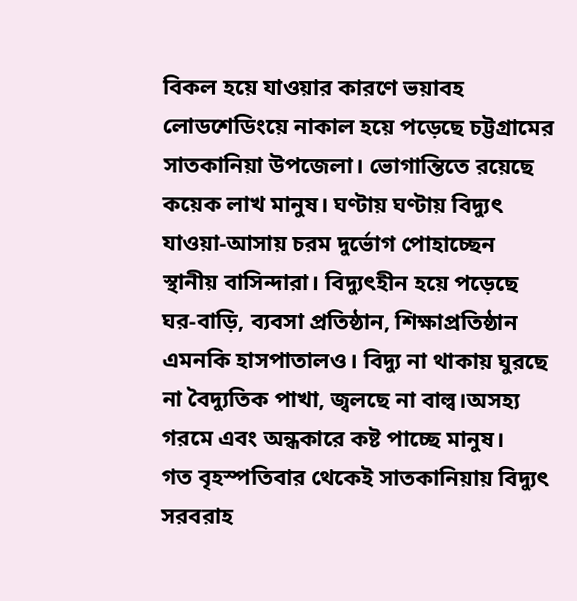বিকল হয়ে যাওয়ার কারণে ভয়াবহ লোডশেডিংয়ে নাকাল হয়ে পড়েছে চট্টগ্রামের সাতকানিয়া উপজেলা। ভোগান্তিতে রয়েছে কয়েক লাখ মানুষ। ঘণ্টায় ঘণ্টায় বিদ্যুৎ যাওয়া-আসায় চরম দুর্ভোগ পোহাচ্ছেন স্থানীয় বাসিন্দারা। বিদ্যুৎহীন হয়ে পড়েছে ঘর-বাড়ি, ব্যবসা প্রতিষ্ঠান, শিক্ষাপ্রতিষ্ঠান এমনকি হাসপাতালও। বিদ্যু না থাকায় ঘুরছে না বৈদ্যুতিক পাখা, জ্বলছে না বাল্ব।অসহ্য গরমে এবং অন্ধকারে কষ্ট পাচ্ছে মানুষ।
গত বৃহস্পতিবার থেকেই সাতকানিয়ায় বিদ্যুৎ সরবরাহ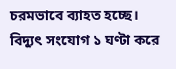চরমভাবে ব্যাহত হচ্ছে। বিদ্যুৎ সংযোগ ১ ঘণ্টা করে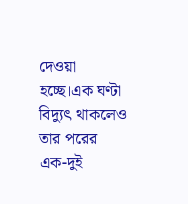দেওয়া হচ্ছে।এক ঘণ্টা বিদ্যুৎ থাকলেও তার পরের এক-দুই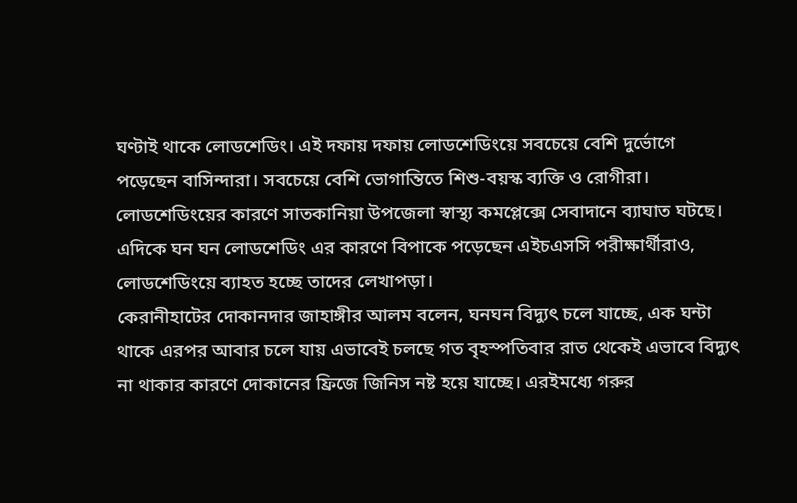ঘণ্টাই থাকে লোডশেডিং। এই দফায় দফায় লোডশেডিংয়ে সবচেয়ে বেশি দুর্ভোগে পড়েছেন বাসিন্দারা। সবচেয়ে বেশি ভোগান্তিতে শিশু-বয়স্ক ব্যক্তি ও রোগীরা।
লোডশেডিংয়ের কারণে সাতকানিয়া উপজেলা স্বাস্থ্য কমপ্লেক্সে সেবাদানে ব্যাঘাত ঘটছে।
এদিকে ঘন ঘন লোডশেডিং এর কারণে বিপাকে পড়েছেন এইচএসসি পরীক্ষার্থীরাও, লোডশেডিংয়ে ব্যাহত হচ্ছে তাদের লেখাপড়া।
কেরানীহাটের দোকানদার জাহাঙ্গীর আলম বলেন, ঘনঘন বিদ্যুৎ চলে যাচ্ছে, এক ঘন্টা থাকে এরপর আবার চলে যায় এভাবেই চলছে গত বৃহস্পতিবার রাত থেকেই এভাবে বিদ্যুৎ না থাকার কারণে দোকানের ফ্রিজে জিনিস নষ্ট হয়ে যাচ্ছে। এরইমধ্যে গরুর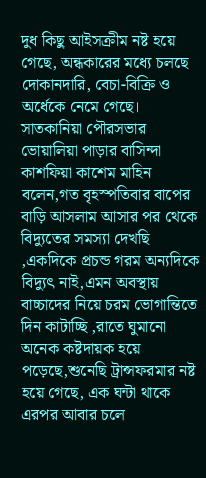দুধ কিছু আইসক্রীম নষ্ট হয়ে গেছে, অন্ধকারের মধ্যে চলছে দোকানদারি, বেচা-বিক্রি ও অর্ধেকে নেমে গেছে।
সাতকানিয়া পৌরসভার ভোয়ালিয়া পাড়ার বাসিন্দা কাশফিয়া কাশেম মাহিন বলেন,গত বৃহস্পতিবার বাপের বাড়ি আসলাম আসার পর থেকে বিদ্যুতের সমস্যা দেখছি ,একদিকে প্রচন্ড গরম অন্যদিকে বিদ্যুৎ নাই,এমন অবস্থায় বাচ্চাদের নিয়ে চরম ভোগান্তিতে দিন কাটাচ্ছি ,রাতে ঘুমানো অনেক কষ্টদায়ক হয়ে পড়েছে,শুনেছি ট্রান্সফরমার নষ্ট হয়ে গেছে, এক ঘন্টা থাকে এরপর আবার চলে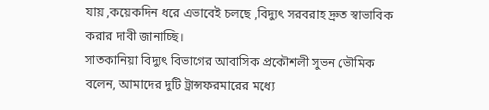যায় ,কয়েকদিন ধরে এভাবেই চলছে ,বিদ্যুৎ সরবরাহ দ্রুত স্বাভাবিক করার দাবী জানাচ্ছি।
সাতকানিয়া বিদ্যুৎ বিভাগের আবাসিক প্রকৌশলী সুভন ভৌমিক বলেন, আমাদের দুটি ট্রান্সফরমারের মধ্যে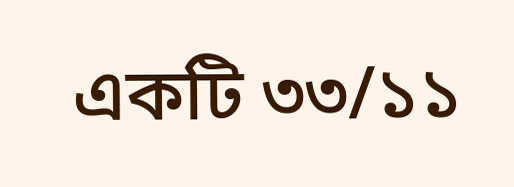একটি ৩৩/১১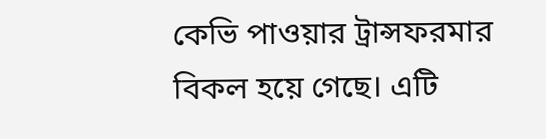কেভি পাওয়ার ট্রান্সফরমার বিকল হয়ে গেছে। এটি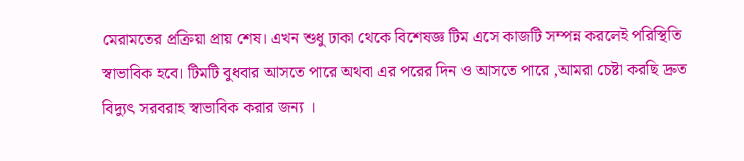মেরামতের প্রক্রিয়া প্রায় শেষ। এখন শুধু ঢাকা থেকে বিশেষজ্ঞ টিম এসে কাজটি সম্পন্ন করলেই পরিস্থিতি স্বাভাবিক হবে। টিমটি বুধবার আসতে পারে অথবা এর পরের দিন ও আসতে পারে ,আমরা চেষ্টা করছি দ্রুত বিদ্যুৎ সরবরাহ স্বাভাবিক করার জন্য ।